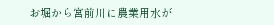お堀から宮前川に農業用水が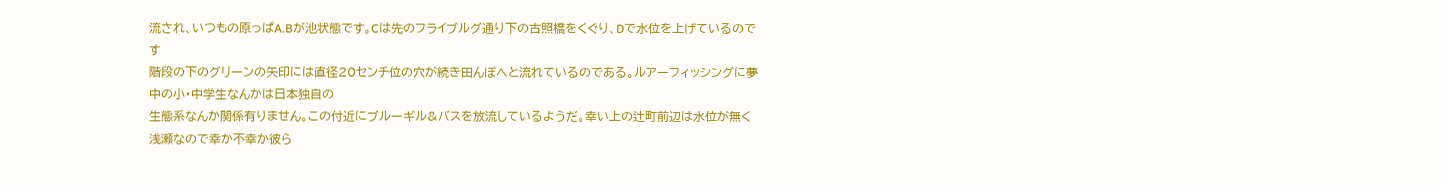流され、いつもの原っぱA.Bが池状態です。Cは先のフライブルグ通り下の古照橋をくぐり、Dで水位を上げているのです
階段の下のグリーンの矢印には直径20センチ位の穴が続き田んぼへと流れているのである。ルアーフィッシングに夢中の小・中学生なんかは日本独自の
生態系なんか関係有りません。この付近にブルーギル&バスを放流しているようだ。幸い上の辻町前辺は水位が無く浅瀬なので幸か不幸か彼ら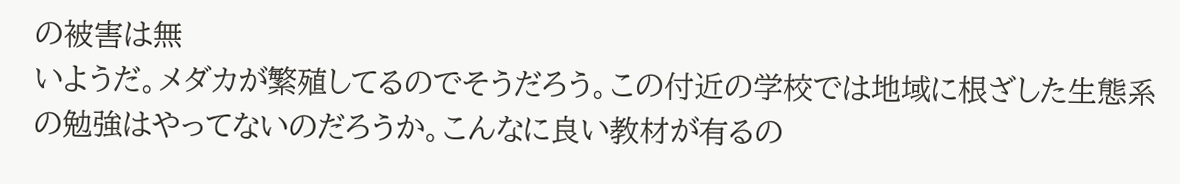の被害は無
いようだ。メダカが繁殖してるのでそうだろう。この付近の学校では地域に根ざした生態系の勉強はやってないのだろうか。こんなに良い教材が有るの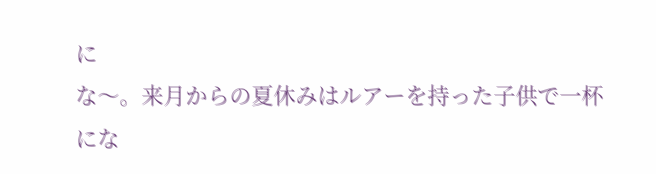に
な〜。来月からの夏休みはルアーを持った子供で一杯にな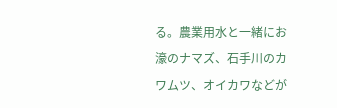る。農業用水と一緒にお濠のナマズ、石手川のカワムツ、オイカワなどが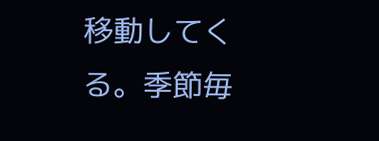移動してくる。季節毎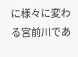に様々に変わる宮前川であ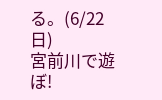る。(6/22日)
宮前川で遊ぼ!